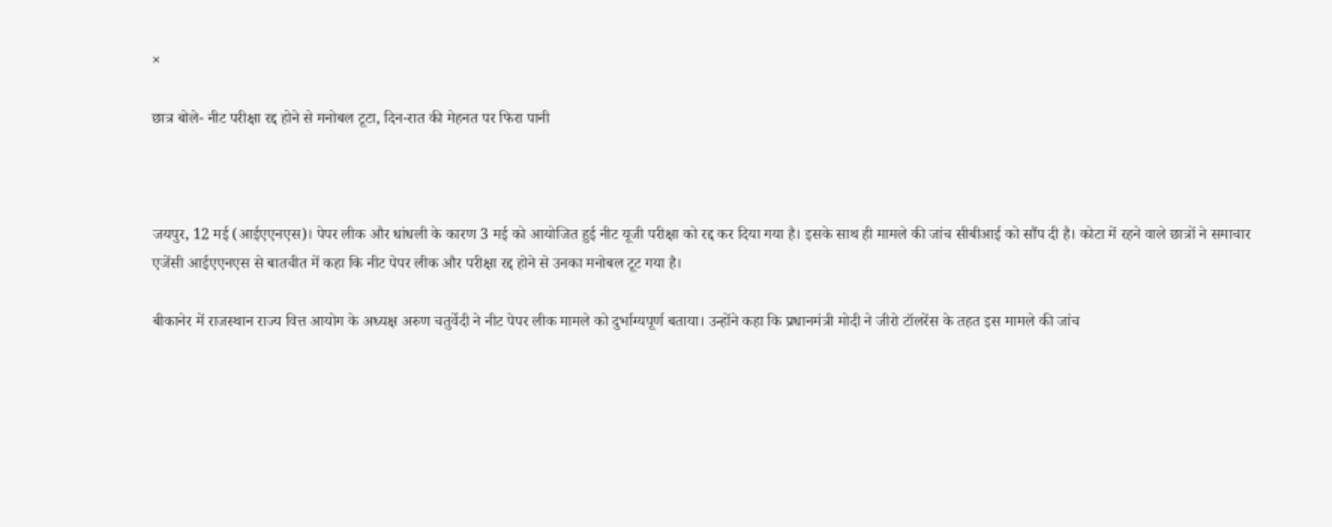×

छात्र बोले- नीट परीक्षा रद्द होने से मनोबल टूटा, दिन-रात की मेहनत पर फिरा पानी



जयपुर, 12 मई (आईएएनएस)। पेपर लीक और धांधली के कारण 3 मई को आयोजित हुई नीट यूजी परीक्षा को रद्द कर दिया गया है। इसके साथ ही मामले की जांच सीबीआई को सौंप दी है। कोटा में रहने वाले छात्रों ने समाचार एजेंसी आईएएनएस से बातचीत में कहा कि नीट पेपर लीक और परीक्षा रद्द होने से उनका मनोबल टूट गया है।

बीकानेर में राजस्थान राज्य वित्त आयोग के अध्यक्ष अरुण चतुर्वेदी ने नीट पेपर लीक मामले को दुर्भाग्यपूर्ण बताया। उन्होंने कहा कि प्रधानमंत्री मोदी ने जीरो टॉलरेंस के तहत इस मामले की जांच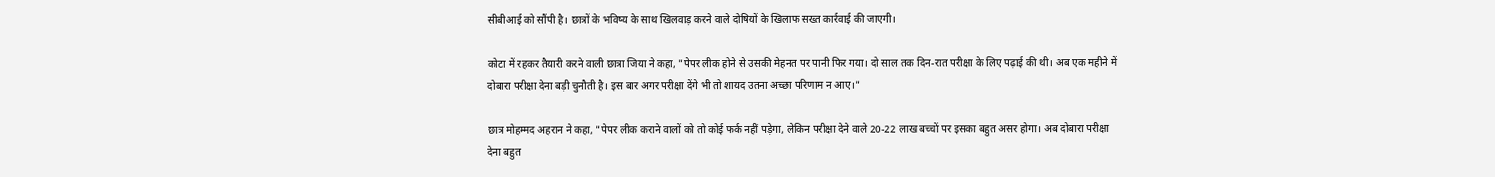सीबीआई को सौंपी है। छात्रों के भविष्य के साथ खिलवाड़ करने वाले दोषियों के खिलाफ सख्त कार्रवाई की जाएगी।

कोटा में रहकर तैयारी करने वाली छात्रा जिया ने कहा, "पेपर लीक होने से उसकी मेहनत पर पानी फिर गया। दो साल तक दिन-रात परीक्षा के लिए पढ़ाई की थी। अब एक महीने में दोबारा परीक्षा देना बड़ी चुनौती है। इस बार अगर परीक्षा देंगे भी तो शायद उतना अच्छा परिणाम न आए।"

छात्र मोहम्मद अहरान ने कहा, "पेपर लीक कराने वालों को तो कोई फर्क नहीं पड़ेगा, लेकिन परीक्षा देने वाले 20-22 लाख बच्चों पर इसका बहुत असर होगा। अब दोबारा परीक्षा देना बहुत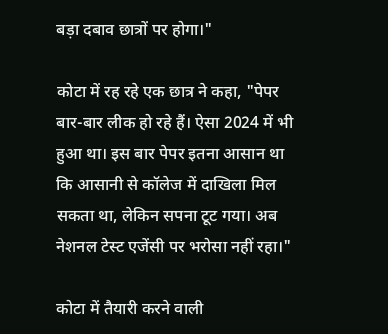बड़ा दबाव छात्रों पर होगा।"

कोटा में रह रहे एक छात्र ने कहा, "पेपर बार-बार लीक हो रहे हैं। ऐसा 2024 में भी हुआ था। इस बार पेपर इतना आसान था कि आसानी से कॉलेज में दाखिला मिल सकता था, लेकिन सपना टूट गया। अब नेशनल टेस्ट एजेंसी पर भरोसा नहीं रहा।"

कोटा में तैयारी करने वाली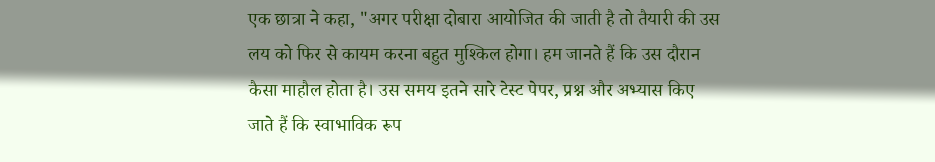एक छात्रा ने कहा, "अगर परीक्षा दोबारा आयोजित की जाती है तो तैयारी की उस लय को फिर से कायम करना बहुत मुश्किल होगा। हम जानते हैं कि उस दौरान कैसा माहौल होता है। उस समय इतने सारे टेस्ट पेपर, प्रश्न और अभ्यास किए जाते हैं कि स्वाभाविक रूप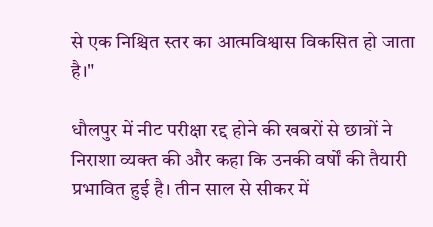से एक निश्चित स्तर का आत्मविश्वास विकसित हो जाता है।"

धौलपुर में नीट परीक्षा रद्द होने की खबरों से छात्रों ने निराशा व्यक्त की और कहा कि उनकी वर्षों की तैयारी प्रभावित हुई है। तीन साल से सीकर में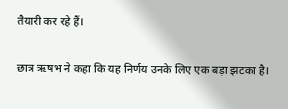तैयारी कर रहे हैं।

छात्र ऋषभ ने कहा कि यह निर्णय उनके लिए एक बड़ा झटका है।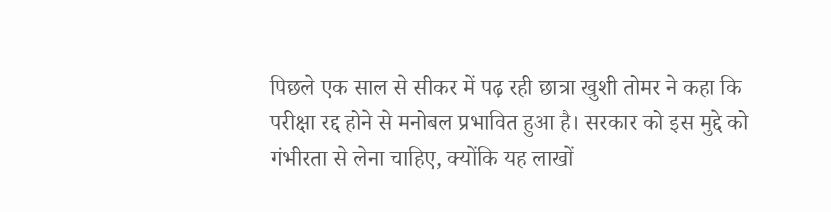पिछले एक साल से सीकर में पढ़ रही छात्रा खुशी तोमर ने कहा कि परीक्षा रद्द होने से मनोबल प्रभावित हुआ है। सरकार को इस मुद्दे को गंभीरता से लेना चाहिए, क्योंकि यह लाखों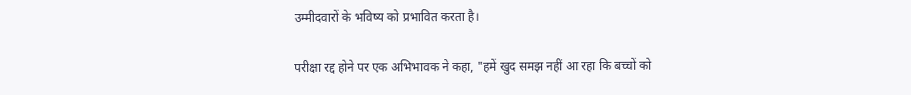उम्मीदवारों के भविष्य को प्रभावित करता है।

परीक्षा रद्द होने पर एक अभिभावक ने कहा, "हमें खुद समझ नहीं आ रहा कि बच्चों को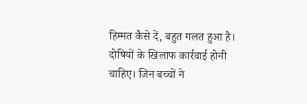हिम्मत कैसे दें, बहुत गलत हुआ है। दोषियों के खिलाफ कार्रवाई होनी चाहिए। जिन बच्चों ने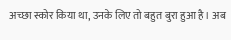अच्छा स्कोर किया था, उनके लिए तो बहुत बुरा हुआ है। अब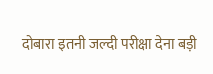दोबारा इतनी जल्दी परीक्षा देना बड़ी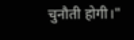चुनौती होगी।"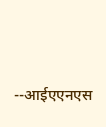--आईएएनएस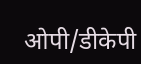ओपी/डीकेपी